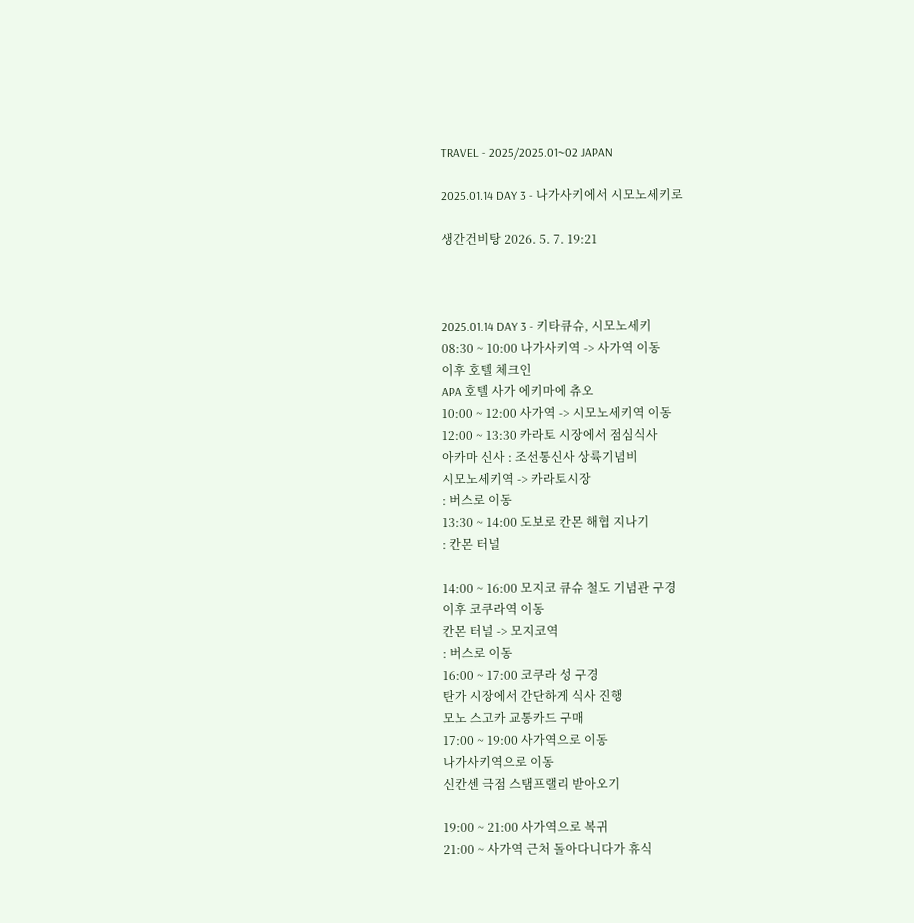TRAVEL - 2025/2025.01~02 JAPAN

2025.01.14 DAY 3 - 나가사키에서 시모노세키로

생간건비탕 2026. 5. 7. 19:21



2025.01.14 DAY 3 - 키타큐슈, 시모노세키
08:30 ~ 10:00 나가사키역 -> 사가역 이동
이후 호텔 체크인
APA 호텔 사가 에키마에 츄오
10:00 ~ 12:00 사가역 -> 시모노세키역 이동
12:00 ~ 13:30 카라토 시장에서 점심식사
아카마 신사 : 조선통신사 상륙기념비
시모노세키역 -> 카라토시장
: 버스로 이동
13:30 ~ 14:00 도보로 칸몬 해협 지나기
: 칸몬 터널

14:00 ~ 16:00 모지코 큐슈 철도 기념관 구경
이후 코쿠라역 이동
칸몬 터널 -> 모지코역
: 버스로 이동
16:00 ~ 17:00 코쿠라 성 구경
탄가 시장에서 간단하게 식사 진행
모노 스고카 교통카드 구매
17:00 ~ 19:00 사가역으로 이동
나가사키역으로 이동
신칸센 극점 스탬프랠리 받아오기

19:00 ~ 21:00 사가역으로 복귀
21:00 ~ 사가역 근처 돌아다니다가 휴식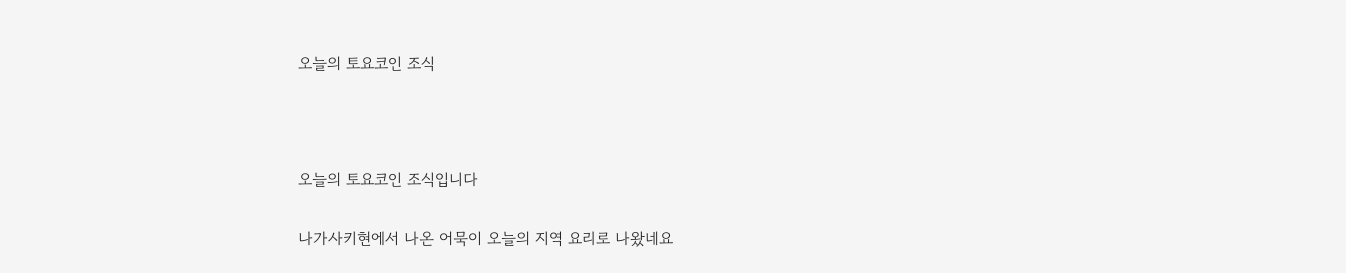오늘의 토요코인 조식



오늘의 토요코인 조식입니다

나가사키현에서 나온 어묵이 오늘의 지역 요리로 나왔네요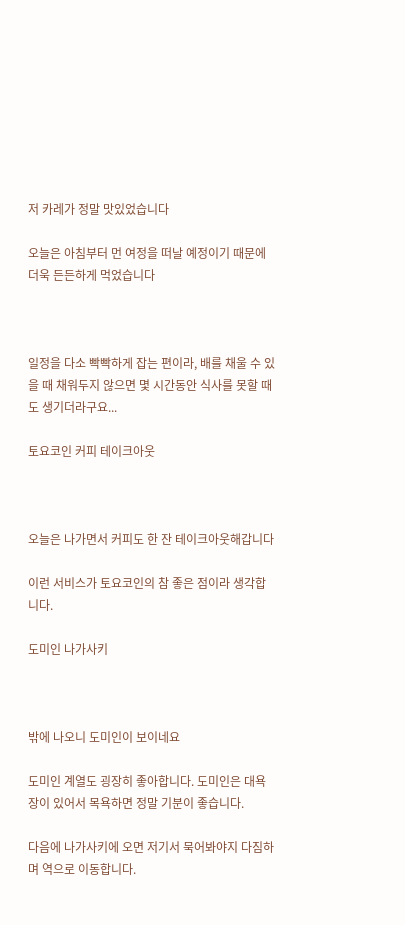저 카레가 정말 맛있었습니다

오늘은 아침부터 먼 여정을 떠날 예정이기 때문에 더욱 든든하게 먹었습니다



일정을 다소 빡빡하게 잡는 편이라, 배를 채울 수 있을 때 채워두지 않으면 몇 시간동안 식사를 못할 때도 생기더라구요...

토요코인 커피 테이크아웃



오늘은 나가면서 커피도 한 잔 테이크아웃해갑니다

이런 서비스가 토요코인의 참 좋은 점이라 생각합니다.

도미인 나가사키



밖에 나오니 도미인이 보이네요

도미인 계열도 굉장히 좋아합니다. 도미인은 대욕장이 있어서 목욕하면 정말 기분이 좋습니다.

다음에 나가사키에 오면 저기서 묵어봐야지 다짐하며 역으로 이동합니다.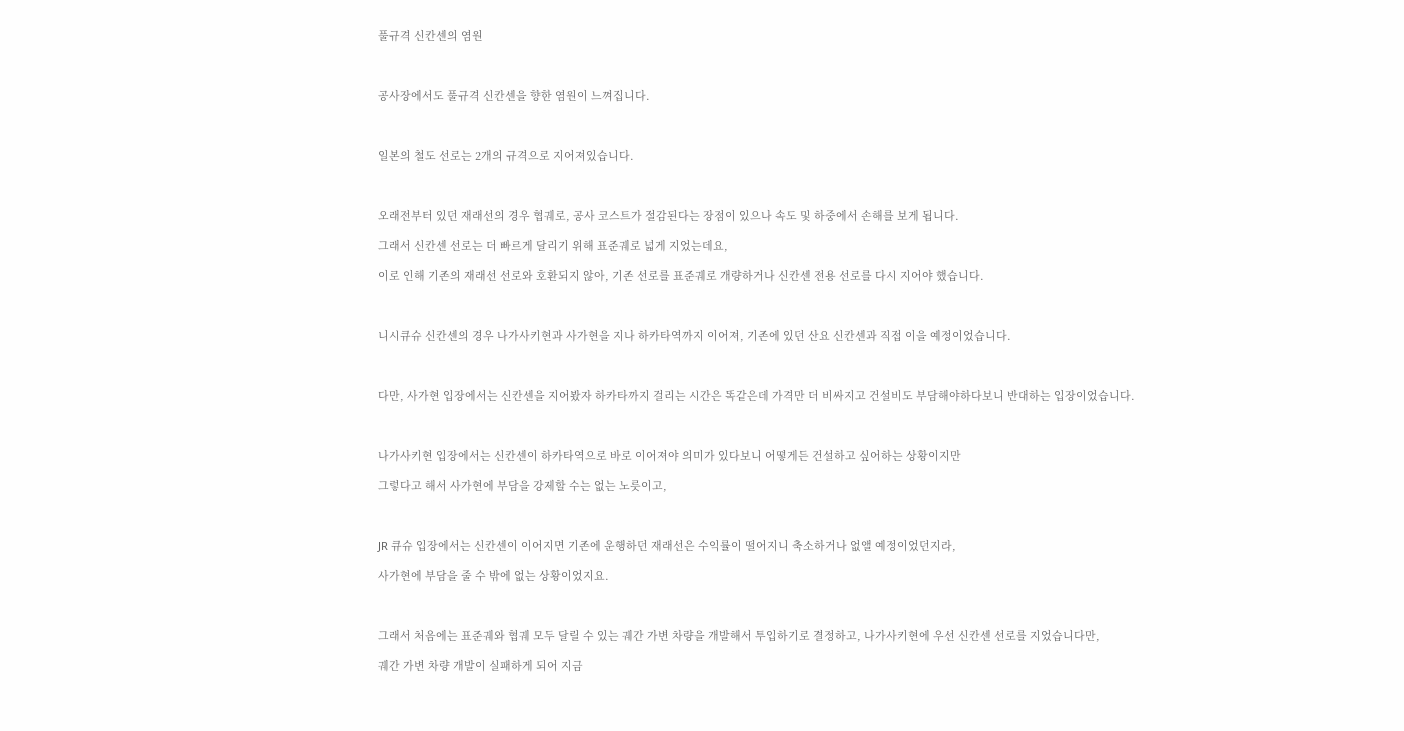풀규격 신칸센의 염원



공사장에서도 풀규격 신칸센을 향한 염원이 느껴집니다.



일본의 철도 선로는 2개의 규격으로 지어져있습니다.



오래전부터 있던 재래선의 경우 협궤로, 공사 코스트가 절감된다는 장점이 있으나 속도 및 하중에서 손해를 보게 됩니다.

그래서 신칸센 선로는 더 빠르게 달리기 위해 표준궤로 넓게 지었는데요,

이로 인해 기존의 재래선 선로와 호환되지 않아, 기존 선로를 표준궤로 개량하거나 신칸센 전용 선로를 다시 지어야 했습니다.



니시큐슈 신칸센의 경우 나가사키현과 사가현을 지나 하카타역까지 이어져, 기존에 있던 산요 신칸센과 직접 이을 예정이었습니다.



다만, 사가현 입장에서는 신칸센을 지어봤자 하카타까지 걸리는 시간은 똑같은데 가격만 더 비싸지고 건설비도 부담해야하다보니 반대하는 입장이었습니다.



나가사키현 입장에서는 신칸센이 하카타역으로 바로 이어져야 의미가 있다보니 어떻게든 건설하고 싶어하는 상황이지만

그렇다고 해서 사가현에 부담을 강제할 수는 없는 노릇이고,



JR 큐슈 입장에서는 신칸센이 이어지면 기존에 운행하던 재래선은 수익률이 떨어지니 축소하거나 없앨 예정이었던지라,

사가현에 부담을 줄 수 밖에 없는 상황이었지요.



그래서 처음에는 표준궤와 협궤 모두 달릴 수 있는 궤간 가변 차량을 개발해서 투입하기로 결정하고, 나가사키현에 우선 신칸센 선로를 지었습니다만,

궤간 가변 차량 개발이 실패하게 되어 지금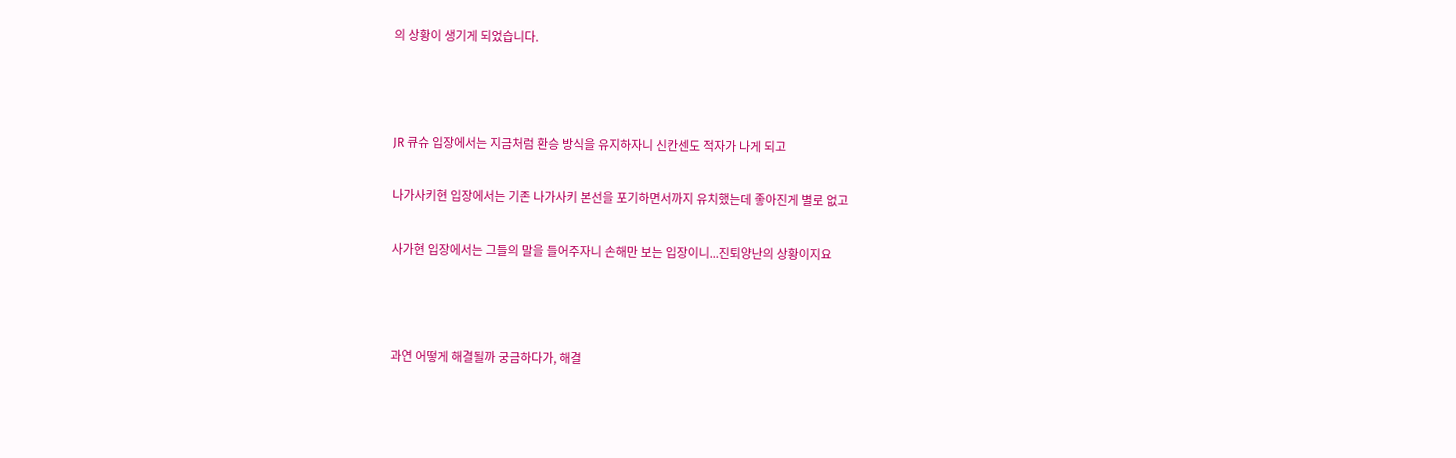의 상황이 생기게 되었습니다.



JR 큐슈 입장에서는 지금처럼 환승 방식을 유지하자니 신칸센도 적자가 나게 되고

나가사키현 입장에서는 기존 나가사키 본선을 포기하면서까지 유치했는데 좋아진게 별로 없고

사가현 입장에서는 그들의 말을 들어주자니 손해만 보는 입장이니...진퇴양난의 상황이지요



과연 어떻게 해결될까 궁금하다가, 해결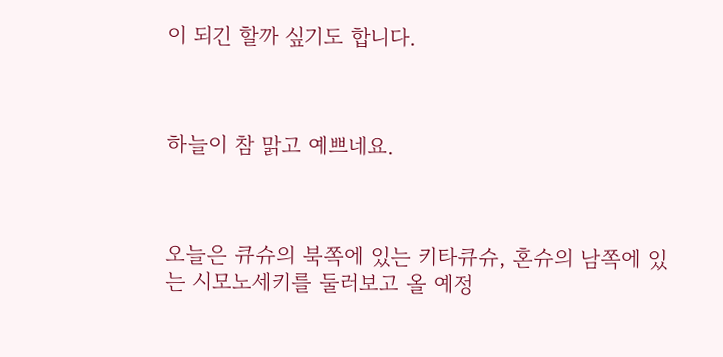이 되긴 할까 싶기도 합니다.



하늘이 참 맑고 예쁘네요.



오늘은 큐슈의 북쪽에 있는 키타큐슈, 혼슈의 남쪽에 있는 시모노세키를 둘러보고 올 예정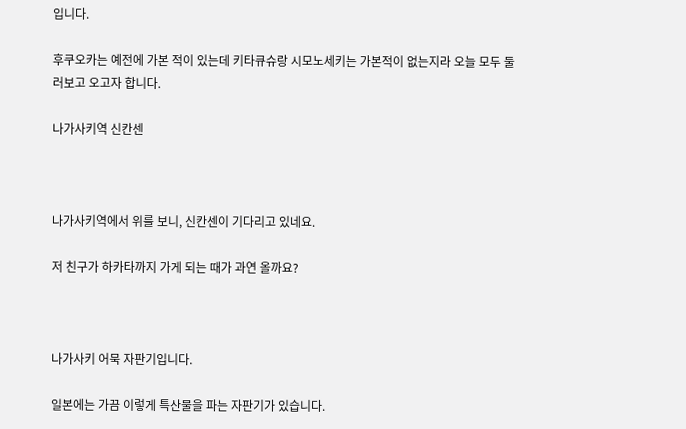입니다.

후쿠오카는 예전에 가본 적이 있는데 키타큐슈랑 시모노세키는 가본적이 없는지라 오늘 모두 둘러보고 오고자 합니다.

나가사키역 신칸센



나가사키역에서 위를 보니, 신칸센이 기다리고 있네요.

저 친구가 하카타까지 가게 되는 때가 과연 올까요?



나가사키 어묵 자판기입니다.

일본에는 가끔 이렇게 특산물을 파는 자판기가 있습니다.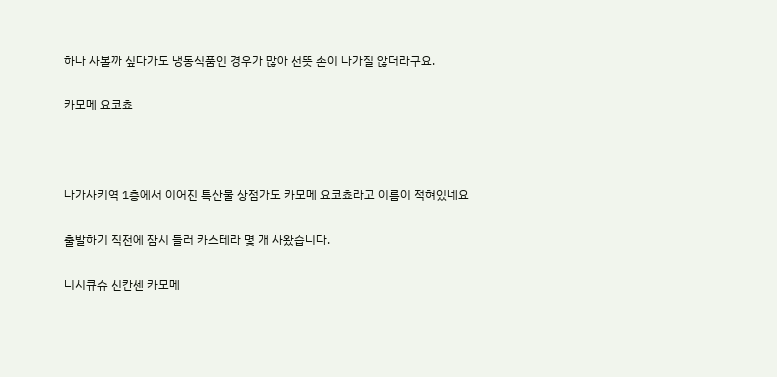하나 사볼까 싶다가도 냉동식품인 경우가 많아 선뜻 손이 나가질 않더라구요.

카모메 요코쵸



나가사키역 1층에서 이어진 특산물 상점가도 카모메 요코쵸라고 이름이 적혀있네요

출발하기 직전에 잠시 들러 카스테라 몇 개 사왔습니다.

니시큐슈 신칸센 카모메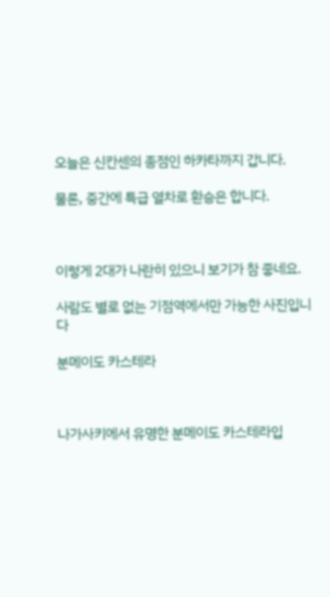오늘은 신칸센의 종점인 하카타까지 갑니다.

물론, 중간에 특급 열차로 환승은 합니다.



이렇게 2대가 나란히 있으니 보기가 참 좋네요.

사람도 별로 없는 기점역에서만 가능한 사진입니다

분메이도 카스테라



나가사키에서 유명한 분메이도 카스테라입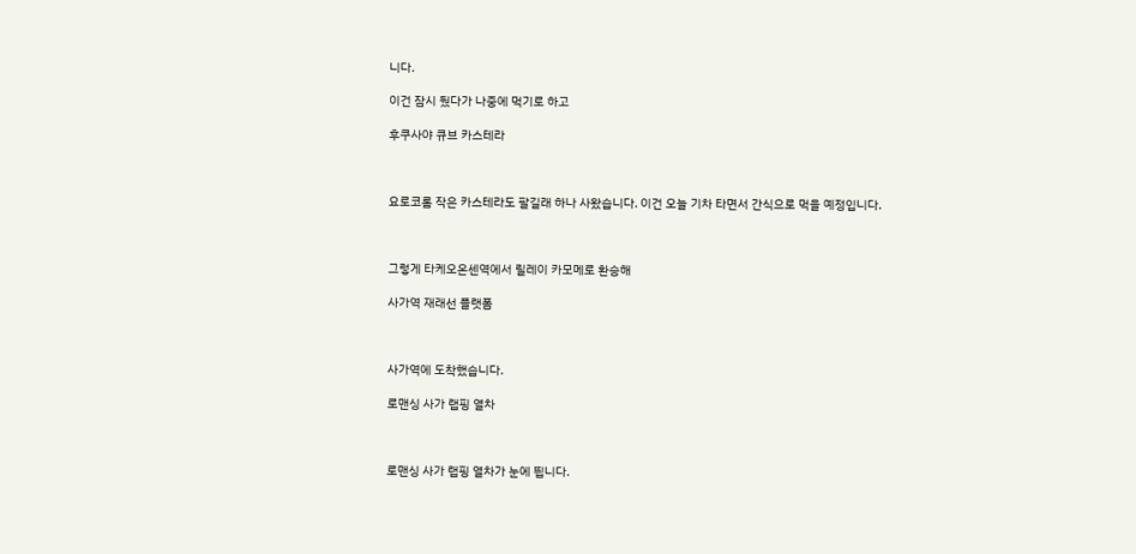니다.

이건 잠시 뒀다가 나중에 먹기로 하고

후쿠사야 큐브 카스테라



요로코롬 작은 카스테라도 팔길래 하나 사왔습니다. 이건 오늘 기차 타면서 간식으로 먹을 예정입니다.



그렇게 타케오온센역에서 릴레이 카모메로 환승해

사가역 재래선 플랫폼



사가역에 도착했습니다.

로맨싱 사가 랩핑 열차



로맨싱 사가 랩핑 열차가 눈에 띕니다.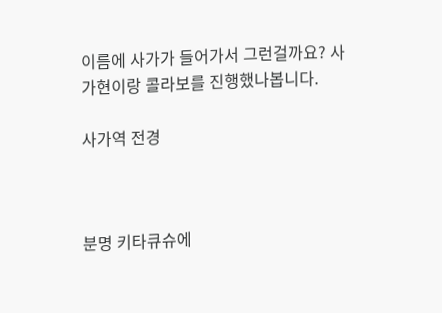이름에 사가가 들어가서 그런걸까요? 사가현이랑 콜라보를 진행했나봅니다.

사가역 전경



분명 키타큐슈에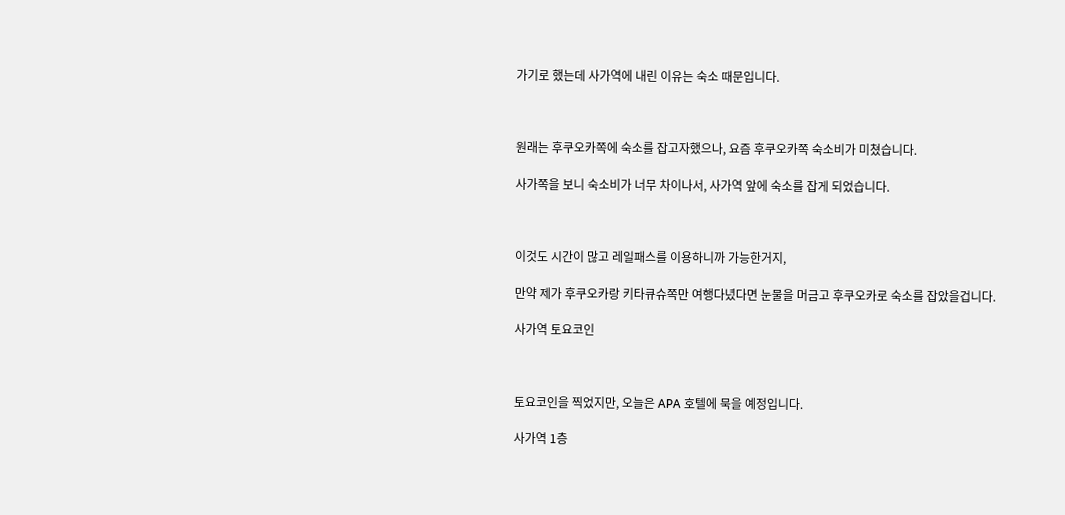가기로 했는데 사가역에 내린 이유는 숙소 때문입니다.



원래는 후쿠오카쪽에 숙소를 잡고자했으나, 요즘 후쿠오카쪽 숙소비가 미쳤습니다.

사가쪽을 보니 숙소비가 너무 차이나서, 사가역 앞에 숙소를 잡게 되었습니다.



이것도 시간이 많고 레일패스를 이용하니까 가능한거지,

만약 제가 후쿠오카랑 키타큐슈쪽만 여행다녔다면 눈물을 머금고 후쿠오카로 숙소를 잡았을겁니다.

사가역 토요코인



토요코인을 찍었지만, 오늘은 APA 호텔에 묵을 예정입니다.

사가역 1층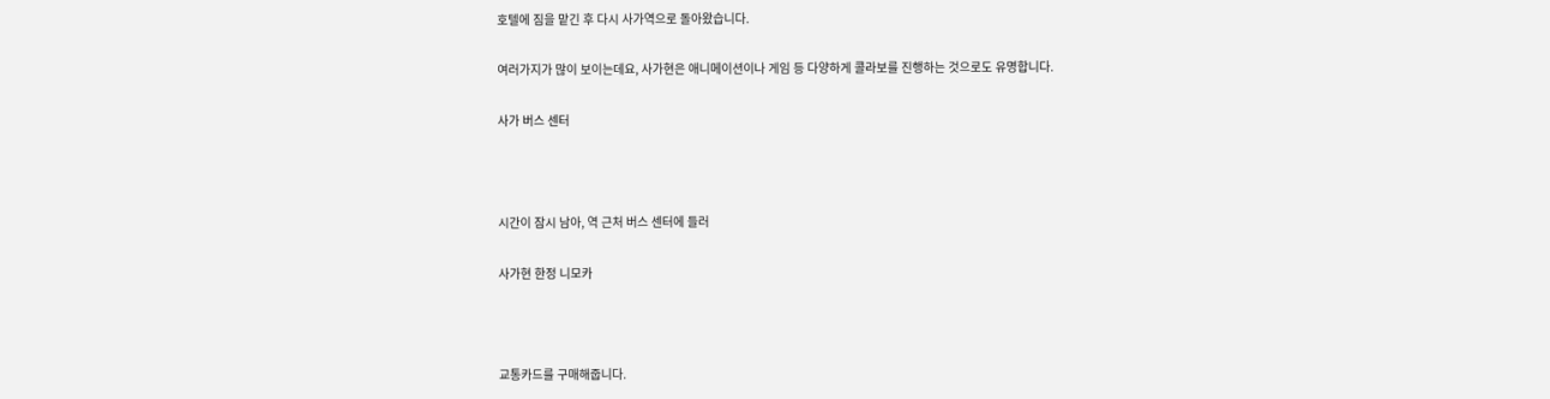호텔에 짐을 맡긴 후 다시 사가역으로 돌아왔습니다.

여러가지가 많이 보이는데요, 사가현은 애니메이션이나 게임 등 다양하게 콜라보를 진행하는 것으로도 유명합니다.

사가 버스 센터



시간이 잠시 남아, 역 근처 버스 센터에 들러

사가현 한정 니모카



교통카드를 구매해줍니다.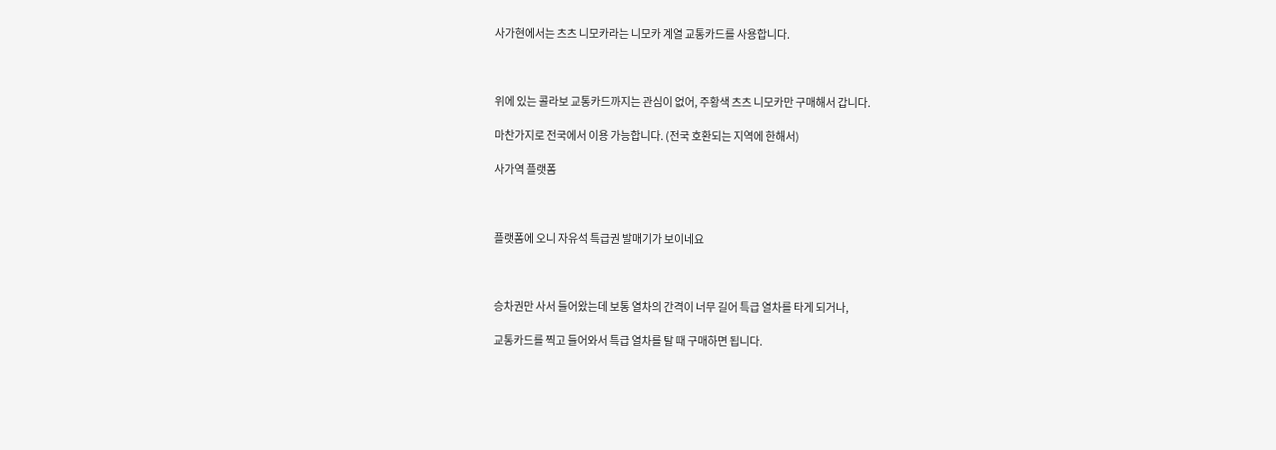사가현에서는 츠츠 니모카라는 니모카 계열 교통카드를 사용합니다.



위에 있는 콜라보 교통카드까지는 관심이 없어, 주황색 츠츠 니모카만 구매해서 갑니다.

마찬가지로 전국에서 이용 가능합니다. (전국 호환되는 지역에 한해서)

사가역 플랫폼



플랫폼에 오니 자유석 특급권 발매기가 보이네요



승차권만 사서 들어왔는데 보통 열차의 간격이 너무 길어 특급 열차를 타게 되거나,

교통카드를 찍고 들어와서 특급 열차를 탈 때 구매하면 됩니다.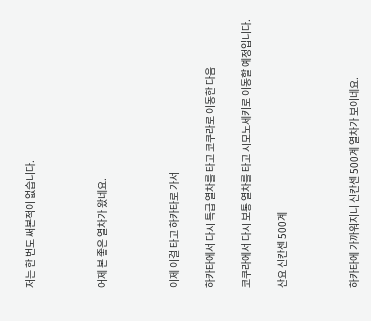저는 한 번도 써본적이 없습니다.



어제 본 좋은 열차가 왔네요.



이제 이걸 타고 하카타로 가서

하카타에서 다시 특급 열차를 타고 코쿠라로 이동한 다음

코쿠라에서 다시 보통 열차를 타고 시모노세키로 이동할 예정입니다.

산요 신칸센 500계



하카타에 가까워지니 신칸센 500계 열차가 보이네요.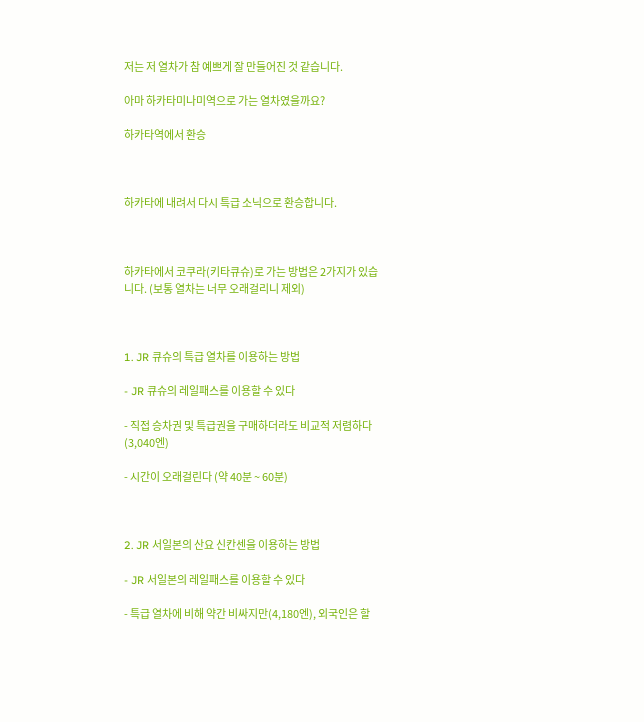저는 저 열차가 참 예쁘게 잘 만들어진 것 같습니다.

아마 하카타미나미역으로 가는 열차였을까요?

하카타역에서 환승



하카타에 내려서 다시 특급 소닉으로 환승합니다.



하카타에서 코쿠라(키타큐슈)로 가는 방법은 2가지가 있습니다. (보통 열차는 너무 오래걸리니 제외)



1. JR 큐슈의 특급 열차를 이용하는 방법

- JR 큐슈의 레일패스를 이용할 수 있다

- 직접 승차권 및 특급권을 구매하더라도 비교적 저렴하다 (3,040엔)

- 시간이 오래걸린다 (약 40분 ~ 60분)



2. JR 서일본의 산요 신칸센을 이용하는 방법

- JR 서일본의 레일패스를 이용할 수 있다

- 특급 열차에 비해 약간 비싸지만(4,180엔), 외국인은 할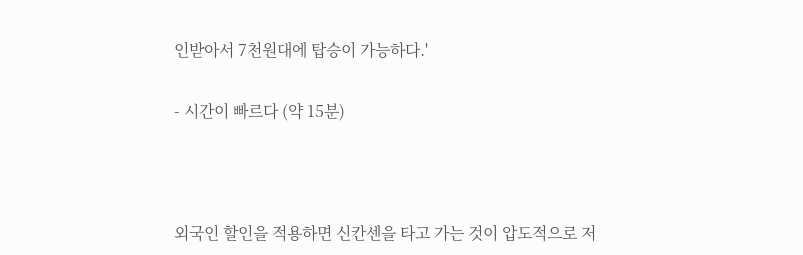인받아서 7천원대에 탑승이 가능하다.'

- 시간이 빠르다 (약 15분)



외국인 할인을 적용하면 신칸센을 타고 가는 것이 압도적으로 저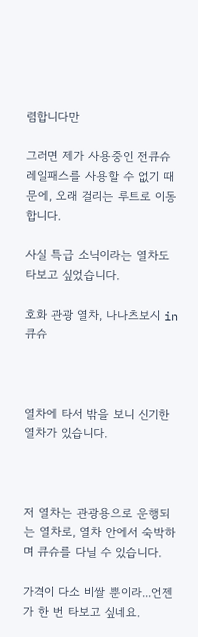렴합니다만

그러면 제가 사용중인 전큐슈 레일패스를 사용할 수 없기 때문에, 오래 걸리는 루트로 이동합니다.

사실 특급 소닉이라는 열차도 타보고 싶었습니다.

호화 관광 열차, 나나츠보시 in 큐슈



열차에 타서 밖을 보니 신기한 열차가 있습니다.



저 열차는 관광용으로 운행되는 열차로, 열차 안에서 숙박하며 큐슈를 다닐 수 있습니다.

가격이 다소 비쌀 뿐이라...언젠가 한 번 타보고 싶네요.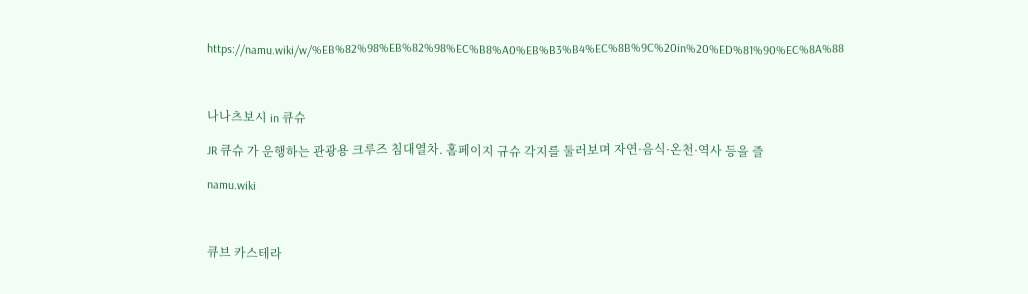https://namu.wiki/w/%EB%82%98%EB%82%98%EC%B8%A0%EB%B3%B4%EC%8B%9C%20in%20%ED%81%90%EC%8A%88



나나츠보시 in 큐슈

JR 큐슈 가 운행하는 관광용 크루즈 침대열차. 홈페이지 규슈 각지를 둘러보며 자연·음식·온천·역사 등을 즐

namu.wiki



큐브 카스테라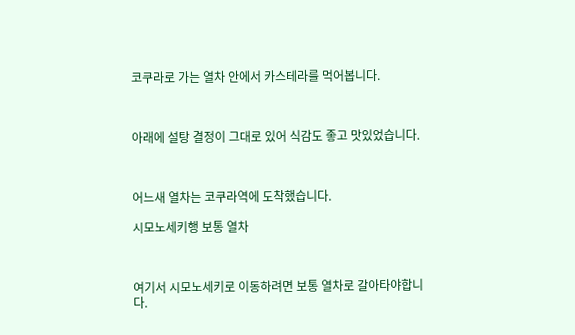코쿠라로 가는 열차 안에서 카스테라를 먹어봅니다.



아래에 설탕 결정이 그대로 있어 식감도 좋고 맛있었습니다.



어느새 열차는 코쿠라역에 도착했습니다.

시모노세키행 보통 열차



여기서 시모노세키로 이동하려면 보통 열차로 갈아타야합니다.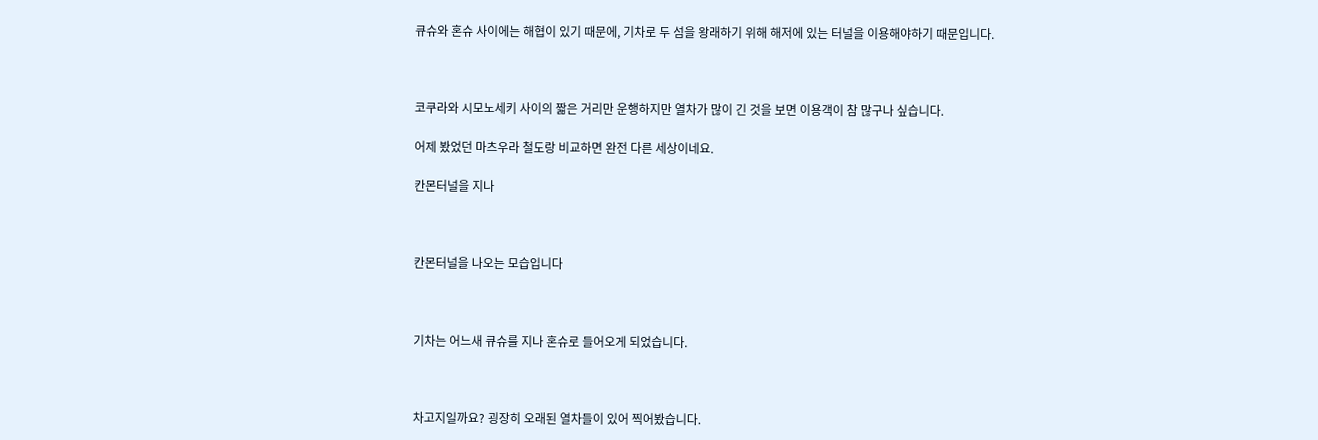큐슈와 혼슈 사이에는 해협이 있기 때문에, 기차로 두 섬을 왕래하기 위해 해저에 있는 터널을 이용해야하기 때문입니다.



코쿠라와 시모노세키 사이의 짧은 거리만 운행하지만 열차가 많이 긴 것을 보면 이용객이 참 많구나 싶습니다.

어제 봤었던 마츠우라 철도랑 비교하면 완전 다른 세상이네요.

칸몬터널을 지나



칸몬터널을 나오는 모습입니다



기차는 어느새 큐슈를 지나 혼슈로 들어오게 되었습니다.



차고지일까요? 굉장히 오래된 열차들이 있어 찍어봤습니다.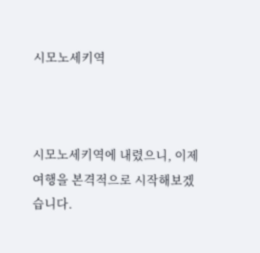시모노세키역



시모노세키역에 내렸으니, 이제 여행을 본격적으로 시작해보겠습니다.